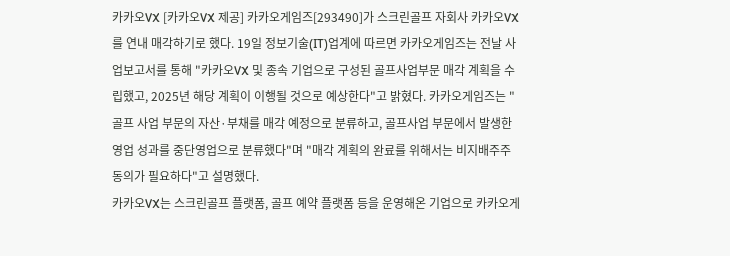카카오VX [카카오VX 제공] 카카오게임즈[293490]가 스크린골프 자회사 카카오VX를 연내 매각하기로 했다. 19일 정보기술(IT)업계에 따르면 카카오게임즈는 전날 사업보고서를 통해 "카카오VX 및 종속 기업으로 구성된 골프사업부문 매각 계획을 수립했고, 2025년 해당 계획이 이행될 것으로 예상한다"고 밝혔다. 카카오게임즈는 "골프 사업 부문의 자산·부채를 매각 예정으로 분류하고, 골프사업 부문에서 발생한 영업 성과를 중단영업으로 분류했다"며 "매각 계획의 완료를 위해서는 비지배주주 동의가 필요하다"고 설명했다.
카카오VX는 스크린골프 플랫폼, 골프 예약 플랫폼 등을 운영해온 기업으로 카카오게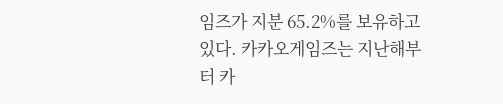임즈가 지분 65.2%를 보유하고 있다. 카카오게임즈는 지난해부터 카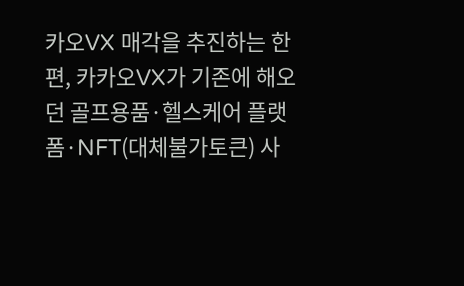카오VX 매각을 추진하는 한편, 카카오VX가 기존에 해오던 골프용품·헬스케어 플랫폼·NFT(대체불가토큰) 사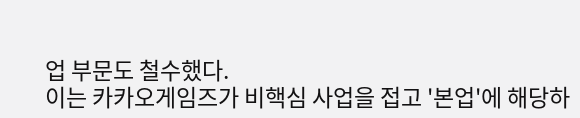업 부문도 철수했다.
이는 카카오게임즈가 비핵심 사업을 접고 '본업'에 해당하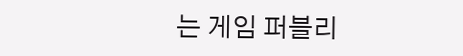는 게임 퍼블리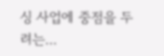싱 사업에 중점을 두려는...